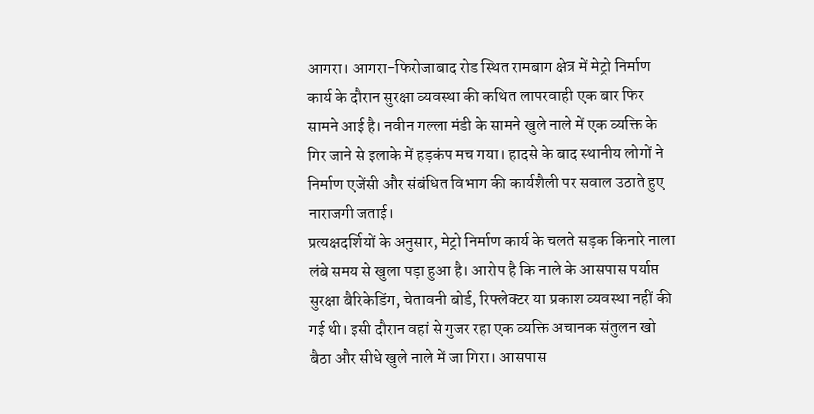आगरा। आगरा-फिरोजाबाद रोड स्थित रामबाग क्षेत्र में मेट्रो निर्माण कार्य के दौरान सुरक्षा व्यवस्था की कथित लापरवाही एक बार फिर सामने आई है। नवीन गल्ला मंडी के सामने खुले नाले में एक व्यक्ति के गिर जाने से इलाके में हड़कंप मच गया। हादसे के बाद स्थानीय लोगों ने निर्माण एजेंसी और संबंधित विभाग की कार्यशैली पर सवाल उठाते हुए नाराजगी जताई।
प्रत्यक्षदर्शियों के अनुसार, मेट्रो निर्माण कार्य के चलते सड़क किनारे नाला लंबे समय से खुला पड़ा हुआ है। आरोप है कि नाले के आसपास पर्याप्त सुरक्षा बैरिकेडिंग, चेतावनी बोर्ड, रिफ्लेक्टर या प्रकाश व्यवस्था नहीं की गई थी। इसी दौरान वहां से गुजर रहा एक व्यक्ति अचानक संतुलन खो बैठा और सीधे खुले नाले में जा गिरा। आसपास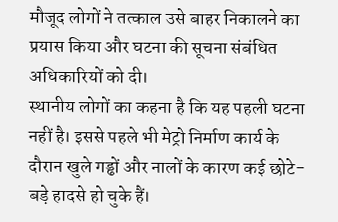मौजूद लोगों ने तत्काल उसे बाहर निकालने का प्रयास किया और घटना की सूचना संबंधित अधिकारियों को दी।
स्थानीय लोगों का कहना है कि यह पहली घटना नहीं है। इससे पहले भी मेट्रो निर्माण कार्य के दौरान खुले गड्ढों और नालों के कारण कई छोटे-बड़े हादसे हो चुके हैं।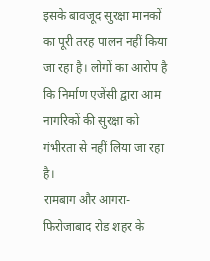इसके बावजूद सुरक्षा मानकों का पूरी तरह पालन नहीं किया जा रहा है। लोगों का आरोप है कि निर्माण एजेंसी द्वारा आम नागरिकों की सुरक्षा को गंभीरता से नहीं लिया जा रहा है।
रामबाग और आगरा-फिरोजाबाद रोड शहर के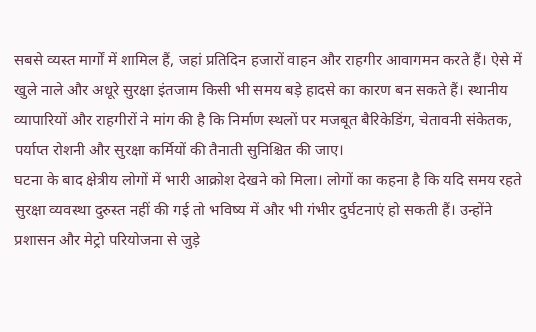सबसे व्यस्त मार्गों में शामिल हैं, जहां प्रतिदिन हजारों वाहन और राहगीर आवागमन करते हैं। ऐसे में खुले नाले और अधूरे सुरक्षा इंतजाम किसी भी समय बड़े हादसे का कारण बन सकते हैं। स्थानीय व्यापारियों और राहगीरों ने मांग की है कि निर्माण स्थलों पर मजबूत बैरिकेडिंग, चेतावनी संकेतक, पर्याप्त रोशनी और सुरक्षा कर्मियों की तैनाती सुनिश्चित की जाए।
घटना के बाद क्षेत्रीय लोगों में भारी आक्रोश देखने को मिला। लोगों का कहना है कि यदि समय रहते सुरक्षा व्यवस्था दुरुस्त नहीं की गई तो भविष्य में और भी गंभीर दुर्घटनाएं हो सकती हैं। उन्होंने प्रशासन और मेट्रो परियोजना से जुड़े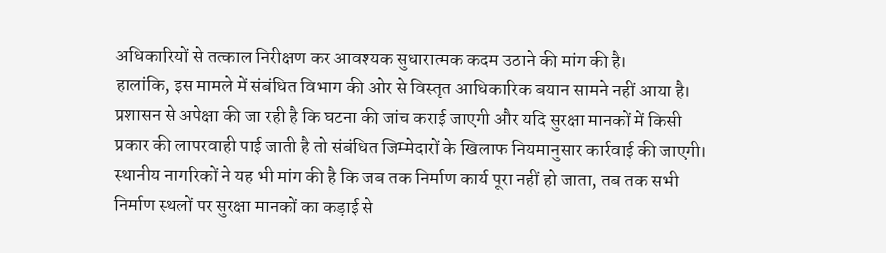अधिकारियों से तत्काल निरीक्षण कर आवश्यक सुधारात्मक कदम उठाने की मांग की है।
हालांकि, इस मामले में संबंधित विभाग की ओर से विस्तृत आधिकारिक बयान सामने नहीं आया है। प्रशासन से अपेक्षा की जा रही है कि घटना की जांच कराई जाएगी और यदि सुरक्षा मानकों में किसी प्रकार की लापरवाही पाई जाती है तो संबंधित जिम्मेदारों के खिलाफ नियमानुसार कार्रवाई की जाएगी।
स्थानीय नागरिकों ने यह भी मांग की है कि जब तक निर्माण कार्य पूरा नहीं हो जाता, तब तक सभी निर्माण स्थलों पर सुरक्षा मानकों का कड़ाई से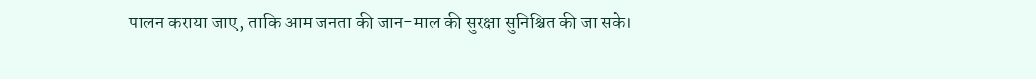पालन कराया जाए, ताकि आम जनता की जान-माल की सुरक्षा सुनिश्चित की जा सके।